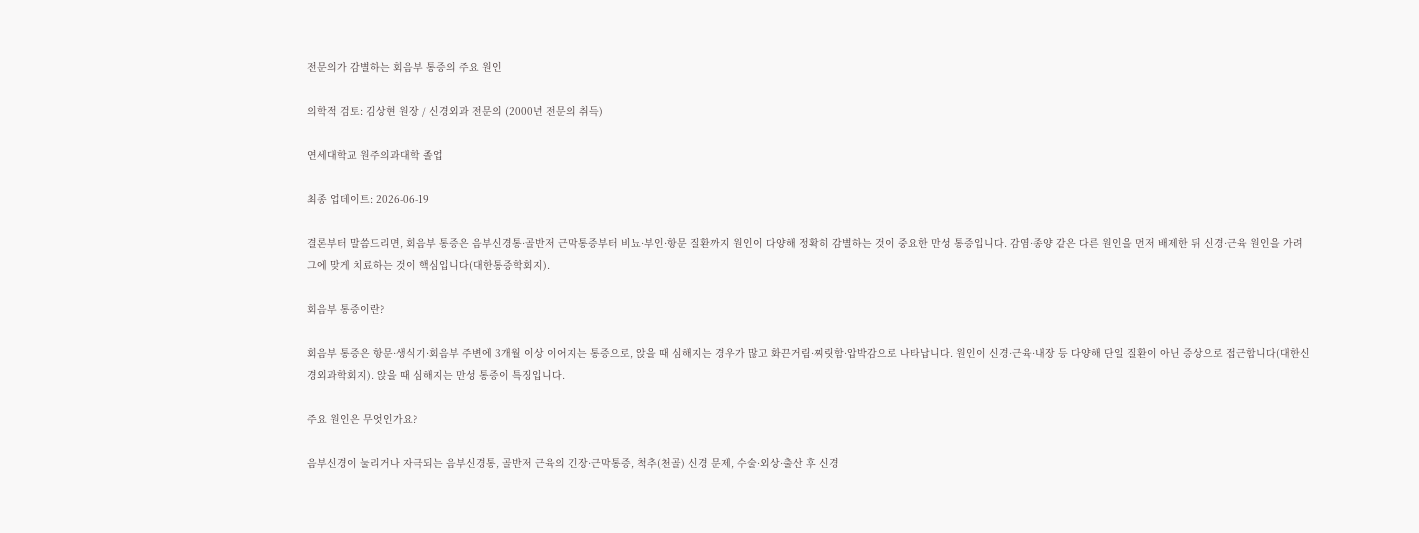전문의가 감별하는 회음부 통증의 주요 원인

의학적 검토: 김상현 원장 / 신경외과 전문의 (2000년 전문의 취득)

연세대학교 원주의과대학 졸업

최종 업데이트: 2026-06-19

결론부터 말씀드리면, 회음부 통증은 음부신경통·골반저 근막통증부터 비뇨·부인·항문 질환까지 원인이 다양해 정확히 감별하는 것이 중요한 만성 통증입니다. 감염·종양 같은 다른 원인을 먼저 배제한 뒤 신경·근육 원인을 가려 그에 맞게 치료하는 것이 핵심입니다(대한통증학회지).

회음부 통증이란?

회음부 통증은 항문·생식기·회음부 주변에 3개월 이상 이어지는 통증으로, 앉을 때 심해지는 경우가 많고 화끈거림·찌릿함·압박감으로 나타납니다. 원인이 신경·근육·내장 등 다양해 단일 질환이 아닌 증상으로 접근합니다(대한신경외과학회지). 앉을 때 심해지는 만성 통증이 특징입니다.

주요 원인은 무엇인가요?

음부신경이 눌리거나 자극되는 음부신경통, 골반저 근육의 긴장·근막통증, 척추(천골) 신경 문제, 수술·외상·출산 후 신경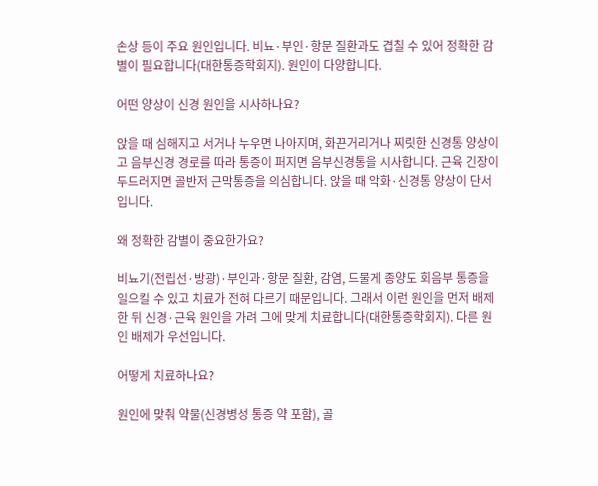손상 등이 주요 원인입니다. 비뇨·부인·항문 질환과도 겹칠 수 있어 정확한 감별이 필요합니다(대한통증학회지). 원인이 다양합니다.

어떤 양상이 신경 원인을 시사하나요?

앉을 때 심해지고 서거나 누우면 나아지며, 화끈거리거나 찌릿한 신경통 양상이고 음부신경 경로를 따라 통증이 퍼지면 음부신경통을 시사합니다. 근육 긴장이 두드러지면 골반저 근막통증을 의심합니다. 앉을 때 악화·신경통 양상이 단서입니다.

왜 정확한 감별이 중요한가요?

비뇨기(전립선·방광)·부인과·항문 질환, 감염, 드물게 종양도 회음부 통증을 일으킬 수 있고 치료가 전혀 다르기 때문입니다. 그래서 이런 원인을 먼저 배제한 뒤 신경·근육 원인을 가려 그에 맞게 치료합니다(대한통증학회지). 다른 원인 배제가 우선입니다.

어떻게 치료하나요?

원인에 맞춰 약물(신경병성 통증 약 포함), 골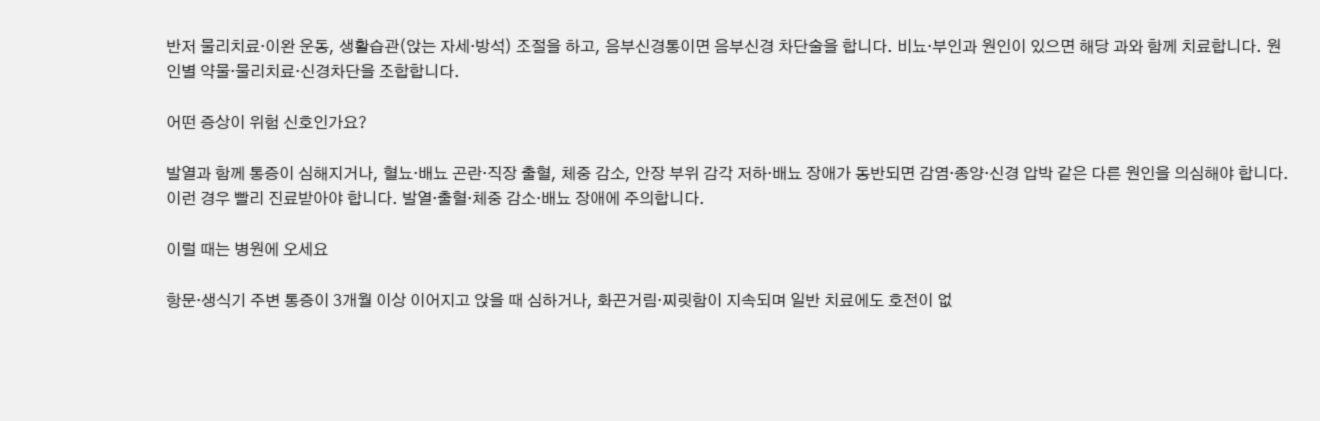반저 물리치료·이완 운동, 생활습관(앉는 자세·방석) 조절을 하고, 음부신경통이면 음부신경 차단술을 합니다. 비뇨·부인과 원인이 있으면 해당 과와 함께 치료합니다. 원인별 약물·물리치료·신경차단을 조합합니다.

어떤 증상이 위험 신호인가요?

발열과 함께 통증이 심해지거나, 혈뇨·배뇨 곤란·직장 출혈, 체중 감소, 안장 부위 감각 저하·배뇨 장애가 동반되면 감염·종양·신경 압박 같은 다른 원인을 의심해야 합니다. 이런 경우 빨리 진료받아야 합니다. 발열·출혈·체중 감소·배뇨 장애에 주의합니다.

이럴 때는 병원에 오세요

항문·생식기 주변 통증이 3개월 이상 이어지고 앉을 때 심하거나, 화끈거림·찌릿함이 지속되며 일반 치료에도 호전이 없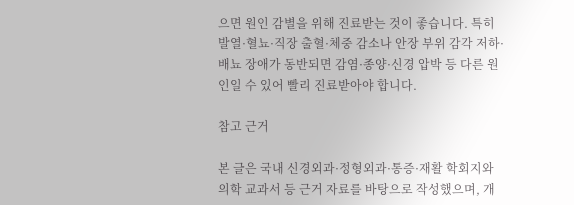으면 원인 감별을 위해 진료받는 것이 좋습니다. 특히 발열·혈뇨·직장 출혈·체중 감소나 안장 부위 감각 저하·배뇨 장애가 동반되면 감염·종양·신경 압박 등 다른 원인일 수 있어 빨리 진료받아야 합니다.

참고 근거

본 글은 국내 신경외과·정형외과·통증·재활 학회지와 의학 교과서 등 근거 자료를 바탕으로 작성했으며, 개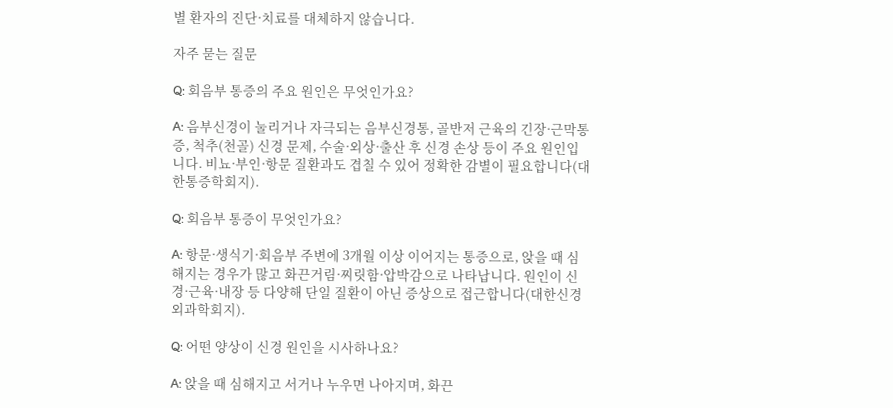별 환자의 진단·치료를 대체하지 않습니다.

자주 묻는 질문

Q: 회음부 통증의 주요 원인은 무엇인가요?

A: 음부신경이 눌리거나 자극되는 음부신경통, 골반저 근육의 긴장·근막통증, 척추(천골) 신경 문제, 수술·외상·출산 후 신경 손상 등이 주요 원인입니다. 비뇨·부인·항문 질환과도 겹칠 수 있어 정확한 감별이 필요합니다(대한통증학회지).

Q: 회음부 통증이 무엇인가요?

A: 항문·생식기·회음부 주변에 3개월 이상 이어지는 통증으로, 앉을 때 심해지는 경우가 많고 화끈거림·찌릿함·압박감으로 나타납니다. 원인이 신경·근육·내장 등 다양해 단일 질환이 아닌 증상으로 접근합니다(대한신경외과학회지).

Q: 어떤 양상이 신경 원인을 시사하나요?

A: 앉을 때 심해지고 서거나 누우면 나아지며, 화끈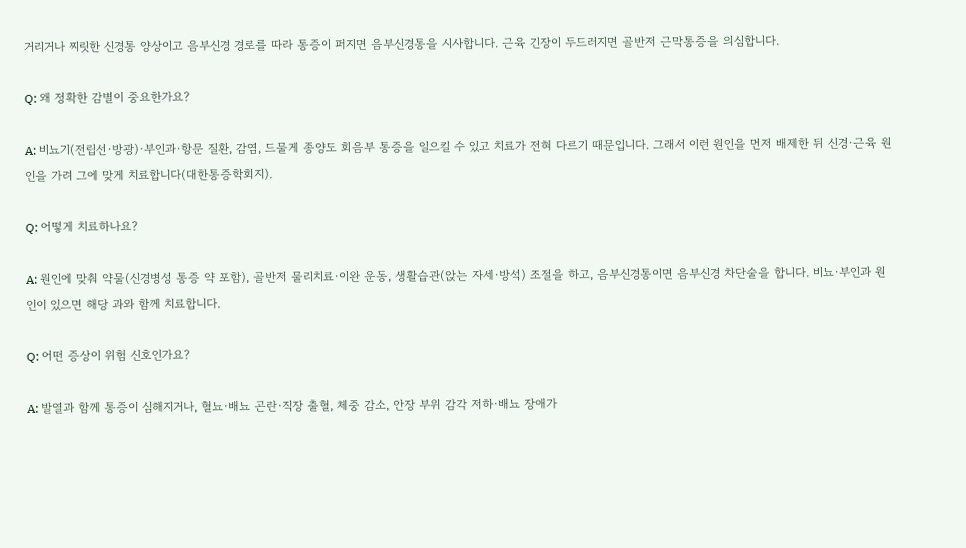거리거나 찌릿한 신경통 양상이고 음부신경 경로를 따라 통증이 퍼지면 음부신경통을 시사합니다. 근육 긴장이 두드러지면 골반저 근막통증을 의심합니다.

Q: 왜 정확한 감별이 중요한가요?

A: 비뇨기(전립선·방광)·부인과·항문 질환, 감염, 드물게 종양도 회음부 통증을 일으킬 수 있고 치료가 전혀 다르기 때문입니다. 그래서 이런 원인을 먼저 배제한 뒤 신경·근육 원인을 가려 그에 맞게 치료합니다(대한통증학회지).

Q: 어떻게 치료하나요?

A: 원인에 맞춰 약물(신경병성 통증 약 포함), 골반저 물리치료·이완 운동, 생활습관(앉는 자세·방석) 조절을 하고, 음부신경통이면 음부신경 차단술을 합니다. 비뇨·부인과 원인이 있으면 해당 과와 함께 치료합니다.

Q: 어떤 증상이 위험 신호인가요?

A: 발열과 함께 통증이 심해지거나, 혈뇨·배뇨 곤란·직장 출혈, 체중 감소, 안장 부위 감각 저하·배뇨 장애가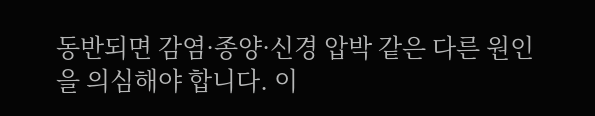동반되면 감염·종양·신경 압박 같은 다른 원인을 의심해야 합니다. 이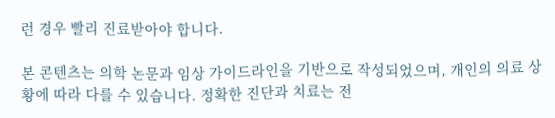런 경우 빨리 진료받아야 합니다.

본 콘텐츠는 의학 논문과 임상 가이드라인을 기반으로 작성되었으며, 개인의 의료 상황에 따라 다를 수 있습니다. 정확한 진단과 치료는 전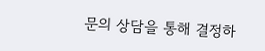문의 상담을 통해 결정하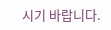시기 바랍니다.